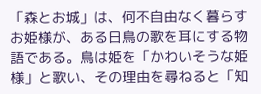「森とお城」は、何不自由なく暮らすお姫様が、ある日鳥の歌を耳にする物語である。鳥は姫を「かわいそうな姫様」と歌い、その理由を尋ねると「知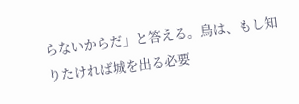らないからだ」と答える。鳥は、もし知りたければ城を出る必要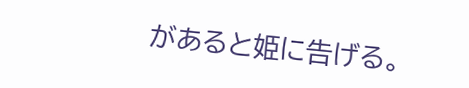があると姫に告げる。